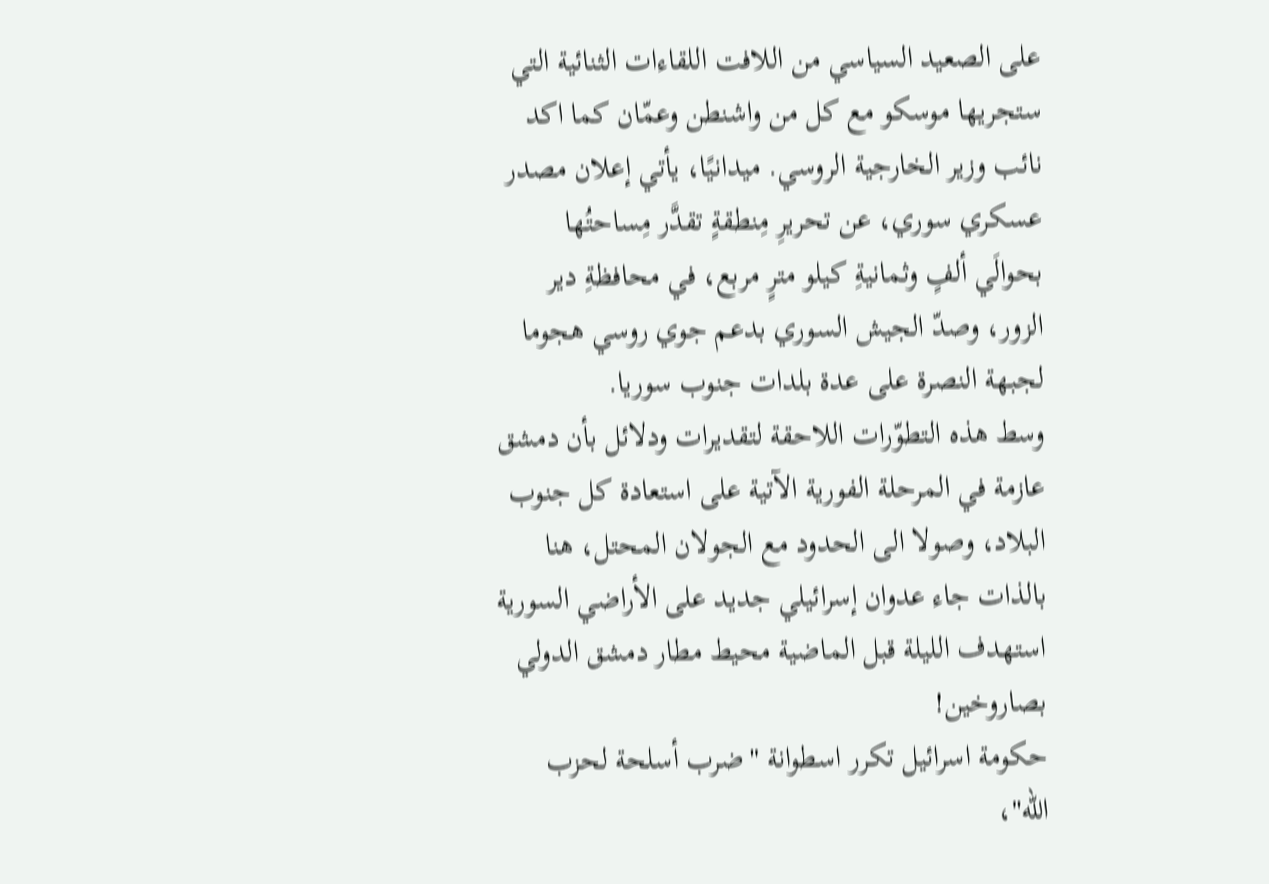على الصعيد السياسي من اللافت اللقاءات الثنائية التي ستجريها موسكو مع كل من واشنطن وعمّان كما اكد نائب وزير الخارجية الروسي. ميدانيًا، يأتي إعلان مصدر عسكري سوري، عن تحريرِ مِنطقةٍ تقدَّر مِساحتُها بحوالَي ألفٍ وثمانيةِ كيلو مترٍ مربع، في محافظةِ دير الزور، وصدّ الجيش السوري بدعم جوي روسي هجوما لجبهة النصرة على عدة بلدات جنوب سوريا.
وسط هذه التطوّرات اللاحقة لتقديرات ودلائل بأن دمشق عازمة في المرحلة الفورية الآتية على استعادة كل جنوب البلاد، وصولا الى الحدود مع الجولان المحتل، هنا بالذات جاء عدوان إسرائيلي جديد على الأراضي السورية استهدف الليلة قبل الماضية محيط مطار دمشق الدولي بصاروخين!
حكومة اسرائيل تكرر اسطوانة "ضرب أسلحة لحزب الله"،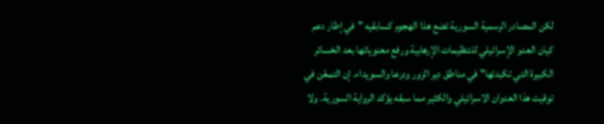لكن المصادر الرسمية السورية تضع هذا الهجوم كسابقيه "في إطار دعم كيان العدو الإسرائيلي للتنظيمات الإرهابية ورفع معنوياتها بعد الخسائر الكبيرة التي تكبدتها" في مناطق دير الزور ودرعا والسويداء. إن التمعّن في توقيت هذا العدوان الاسرائيلي والكثير مما سبقه يؤكد الرواية السورية. ولا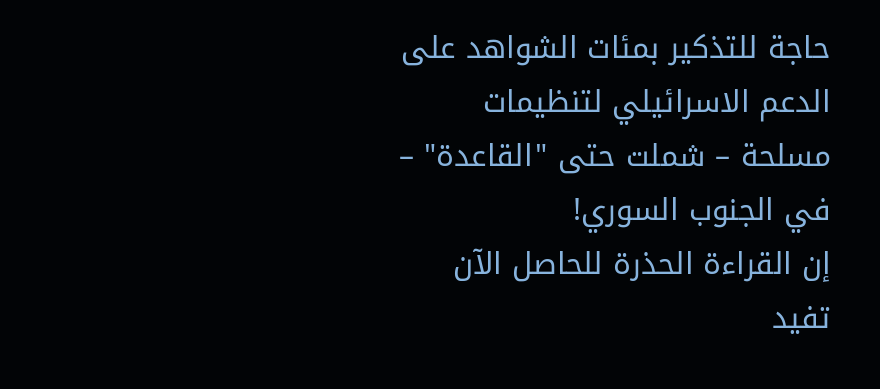حاجة للتذكير بمئات الشواهد على الدعم الاسرائيلي لتنظيمات مسلحة – شملت حتى "القاعدة" – في الجنوب السوري!
إن القراءة الحذرة للحاصل الآن تفيد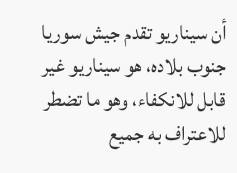أن سيناريو تقدم جيش سوريا جنوب بلاده، هو سيناريو غير قابل للانكفاء، وهو ما تضطر للاعتراف به جميع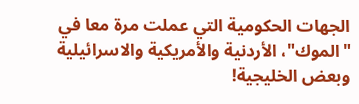الجهات الحكومية التي عملت مرة معا في "الموك"، الأردنية والأمريكية والاسرائيلية وبعض الخليجية!